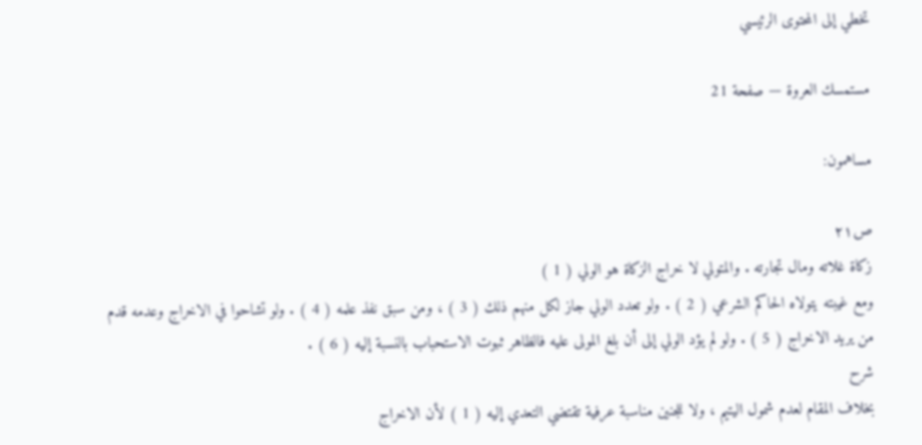تخطي إلى المحتوى الرئيسي

مستمسك العروة — صفحة 21

مساهمون:

ص٢١
زكاة غلاته ومال تجارته . والمتولي لا خراج الزكاة هو الولي ( 1 )
ومع غيبته يتولاه الحاكم الشرعي ( 2 ) . ولو تعدد الولي جاز لكل منهم ذلك ( 3 ) ، ومن سبق نفذ علمه ( 4 ) . ولو تشاحوا في الاخراج وعدمه قدم من يريد الاخراج ( 5 ) . ولو لم يؤد الولي إلى أن بلغ المولى عليه فالظاهر ثبوت الاستحباب بالنسبة إليه ( 6 ) .
شرح
بخلاف المقام لعدم شمول اليتيم ، ولا للجنين مناسبة عرفية تقتضي التعدي إليه ( 1 ) لأن الاخراج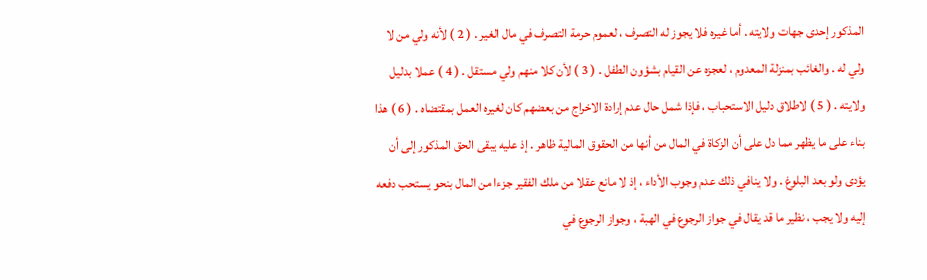المذكور إحدى جهات ولايته . أما غيره فلا يجوز له التصرف ، لعموم حرمة التصرف في مال الغير . ( 2 ) لأنه ولي من لا ولي له . والغائب بمنزلة المعدوم ، لعجزه عن القيام بشؤون الطفل . ( 3 ) لأن كلا منهم ولي مستقل . ( 4 ) عملا بدليل ولايته . ( 5 ) لاطلاق دليل الاستحباب ، فإذا شمل حال عدم إرادة الاخراج من بعضهم كان لغيره العمل بمقتضاه . ( 6 ) هذا بناء على ما يظهر مما دل على أن الزكاة في المال من أنها من الحقوق المالية ظاهر . إذ عليه يبقى الحق المذكور إلى أن يؤدى ولو بعد البلوغ . ولا ينافي ذلك عدم وجوب الأداء ، إذ لا مانع عقلا من ملك الفقير جزءا من المال بنحو يستحب دفعه إليه ولا يجب ، نظير ما قد يقال في جواز الرجوع في الهبة ، وجواز الرجوع في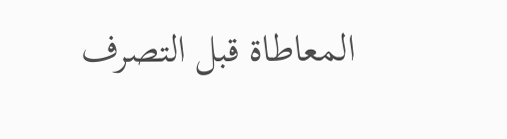المعاطاة قبل التصرف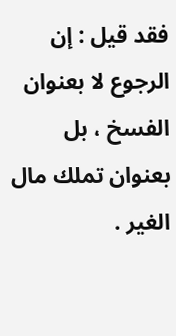فقد قيل : إن الرجوع لا بعنوان الفسخ ، بل بعنوان تملك مال الغير .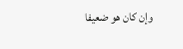وإن كان هو ضعيفا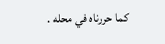كما حررناه في محله .